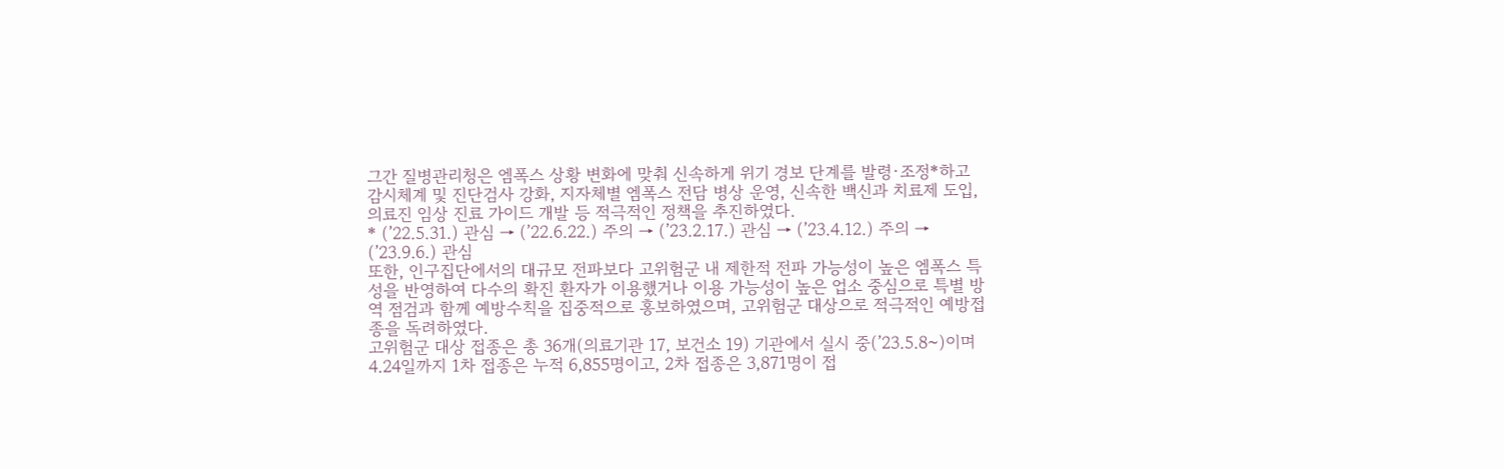그간 질병관리청은 엠폭스 상황 변화에 맞춰 신속하게 위기 경보 단계를 발령·조정*하고 감시체계 및 진단검사 강화, 지자체별 엠폭스 전담 병상 운영, 신속한 백신과 치료제 도입, 의료진 임상 진료 가이드 개발 등 적극적인 정책을 추진하였다.
* (’22.5.31.) 관심 → (’22.6.22.) 주의 → (’23.2.17.) 관심 → (’23.4.12.) 주의 → (’23.9.6.) 관심
또한, 인구집단에서의 대규모 전파보다 고위험군 내 제한적 전파 가능성이 높은 엠폭스 특성을 반영하여 다수의 확진 환자가 이용했거나 이용 가능성이 높은 업소 중심으로 특별 방역 점검과 함께 예방수칙을 집중적으로 홍보하였으며, 고위험군 대상으로 적극적인 예방접종을 독려하였다.
고위험군 대상 접종은 총 36개(의료기관 17, 보건소 19) 기관에서 실시 중(’23.5.8~)이며 4.24일까지 1차 접종은 누적 6,855명이고, 2차 접종은 3,871명이 접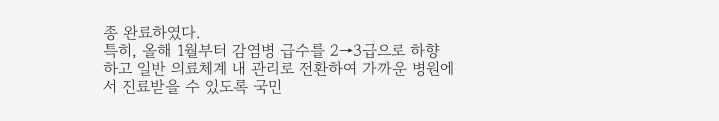종 완료하였다.
특히, 올해 1월부터 감염병 급수를 2→3급으로 하향하고 일반 의료체계 내 관리로 전환하여 가까운 병원에서 진료받을 수 있도록 국민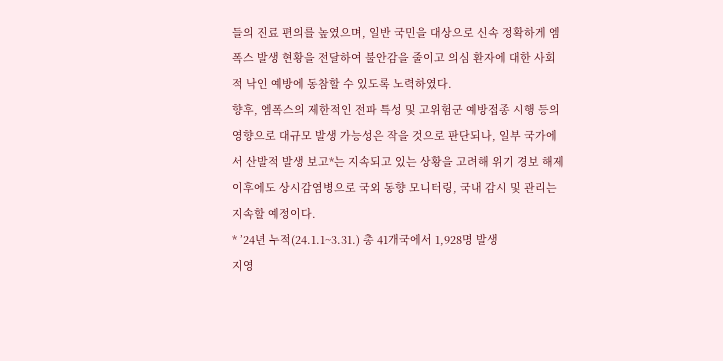들의 진료 편의를 높였으며, 일반 국민을 대상으로 신속 정확하게 엠폭스 발생 현황을 전달하여 불안감을 줄이고 의심 환자에 대한 사회적 낙인 예방에 동참할 수 있도록 노력하였다.
향후, 엠폭스의 제한적인 전파 특성 및 고위험군 예방접종 시행 등의 영향으로 대규모 발생 가능성은 작을 것으로 판단되나, 일부 국가에서 산발적 발생 보고*는 지속되고 있는 상황을 고려해 위기 경보 해제 이후에도 상시감염병으로 국외 동향 모니터링, 국내 감시 및 관리는 지속할 예정이다.
* ’24년 누적(24.1.1~3.31.) 총 41개국에서 1,928명 발생
지영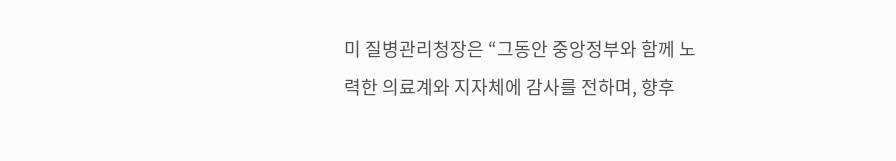미 질병관리청장은 “그동안 중앙정부와 함께 노력한 의료계와 지자체에 감사를 전하며, 향후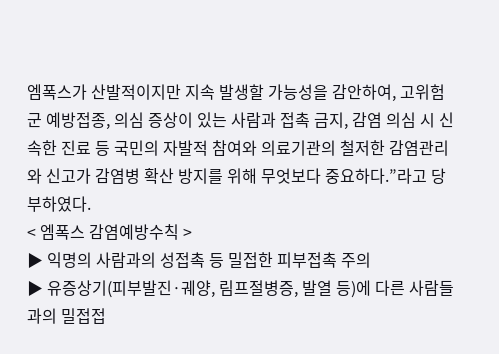엠폭스가 산발적이지만 지속 발생할 가능성을 감안하여, 고위험군 예방접종, 의심 증상이 있는 사람과 접촉 금지, 감염 의심 시 신속한 진료 등 국민의 자발적 참여와 의료기관의 철저한 감염관리와 신고가 감염병 확산 방지를 위해 무엇보다 중요하다.”라고 당부하였다.
< 엠폭스 감염예방수칙 >
▶ 익명의 사람과의 성접촉 등 밀접한 피부접촉 주의
▶ 유증상기(피부발진·궤양, 림프절병증, 발열 등)에 다른 사람들과의 밀접접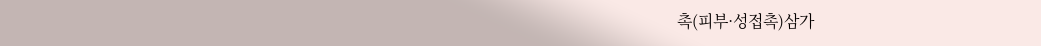촉(피부·성접촉)삼가